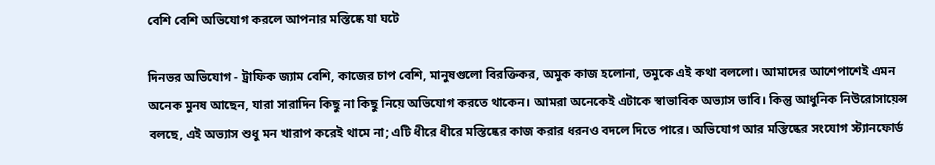বেশি বেশি অভিযোগ করলে আপনার মস্তিষ্কে যা ঘটে

দিনভর অভিযোগ - ট্রাফিক জ্যাম বেশি, কাজের চাপ বেশি, মানুষগুলো বিরক্তিকর, অমুক কাজ হলোনা, তমুকে এই কথা বললো। আমাদের আশেপাশেই এমন অনেক মুনষ আছেন, যারা সারাদিন কিছু না কিছু নিয়ে অভিযোগ করতে থাকেন। আমরা অনেকেই এটাকে স্বাভাবিক অভ্যাস ভাবি। কিন্তু আধুনিক নিউরোসায়েন্স বলছে, এই অভ্যাস শুধু মন খারাপ করেই থামে না; এটি ধীরে ধীরে মস্তিষ্কের কাজ করার ধরনও বদলে দিতে পারে। অভিযোগ আর মস্তিষ্কের সংযোগ স্ট্যানফোর্ড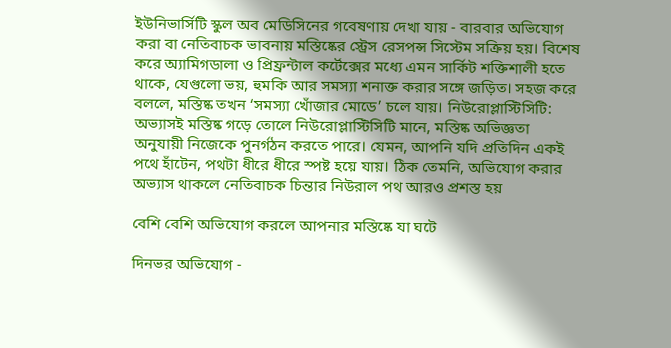ইউনিভার্সিটি স্কুল অব মেডিসিনের গবেষণায় দেখা যায় - বারবার অভিযোগ করা বা নেতিবাচক ভাবনায় মস্তিষ্কের স্ট্রেস রেসপন্স সিস্টেম সক্রিয় হয়। বিশেষ করে অ্যামিগডালা ও প্রিফ্রন্টাল কর্টেক্সের মধ্যে এমন সার্কিট শক্তিশালী হতে থাকে, যেগুলো ভয়, হুমকি আর সমস্যা শনাক্ত করার সঙ্গে জড়িত। সহজ করে বললে, মস্তিষ্ক তখন ‘সমস্যা খোঁজার মোডে’ চলে যায়। নিউরোপ্লাস্টিসিটি: অভ্যাসই মস্তিষ্ক গড়ে তোলে নিউরোপ্লাস্টিসিটি মানে, মস্তিষ্ক অভিজ্ঞতা অনুযায়ী নিজেকে পুনর্গঠন করতে পারে। যেমন, আপনি যদি প্রতিদিন একই পথে হাঁটেন, পথটা ধীরে ধীরে স্পষ্ট হয়ে যায়। ঠিক তেমনি, অভিযোগ করার অভ্যাস থাকলে নেতিবাচক চিন্তার নিউরাল পথ আরও প্রশস্ত হয়

বেশি বেশি অভিযোগ করলে আপনার মস্তিষ্কে যা ঘটে

দিনভর অভিযোগ -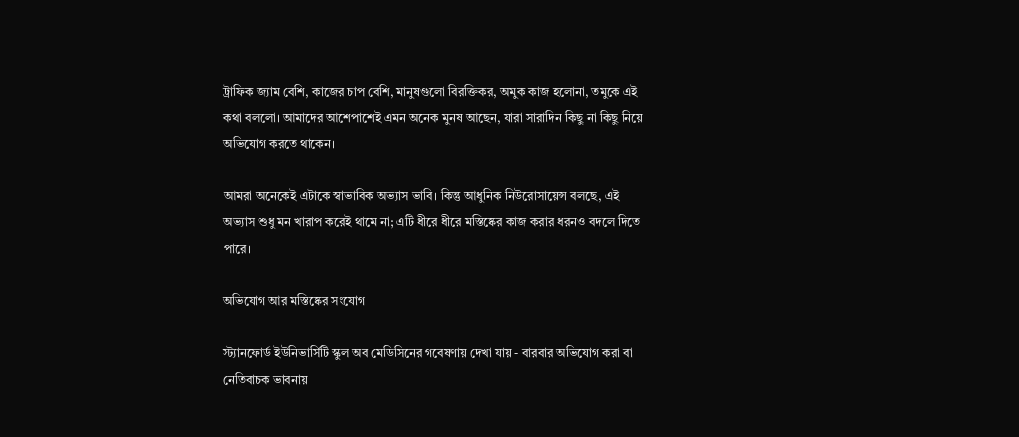ট্রাফিক জ্যাম বেশি, কাজের চাপ বেশি, মানুষগুলো বিরক্তিকর, অমুক কাজ হলোনা, তমুকে এই কথা বললো। আমাদের আশেপাশেই এমন অনেক মুনষ আছেন, যারা সারাদিন কিছু না কিছু নিয়ে অভিযোগ করতে থাকেন।

আমরা অনেকেই এটাকে স্বাভাবিক অভ্যাস ভাবি। কিন্তু আধুনিক নিউরোসায়েন্স বলছে, এই অভ্যাস শুধু মন খারাপ করেই থামে না; এটি ধীরে ধীরে মস্তিষ্কের কাজ করার ধরনও বদলে দিতে পারে।

অভিযোগ আর মস্তিষ্কের সংযোগ

স্ট্যানফোর্ড ইউনিভার্সিটি স্কুল অব মেডিসিনের গবেষণায় দেখা যায় - বারবার অভিযোগ করা বা নেতিবাচক ভাবনায়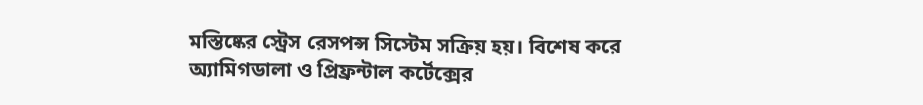মস্তিষ্কের স্ট্রেস রেসপন্স সিস্টেম সক্রিয় হয়। বিশেষ করে অ্যামিগডালা ও প্রিফ্রন্টাল কর্টেক্সের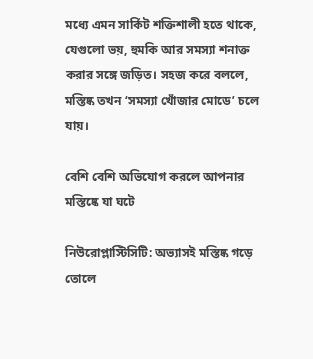মধ্যে এমন সার্কিট শক্তিশালী হতে থাকে, যেগুলো ভয়, হুমকি আর সমস্যা শনাক্ত করার সঙ্গে জড়িত। সহজ করে বললে, মস্তিষ্ক তখন ‘সমস্যা খোঁজার মোডে’ চলে যায়।

বেশি বেশি অভিযোগ করলে আপনার মস্তিষ্কে যা ঘটে

নিউরোপ্লাস্টিসিটি: অভ্যাসই মস্তিষ্ক গড়ে তোলে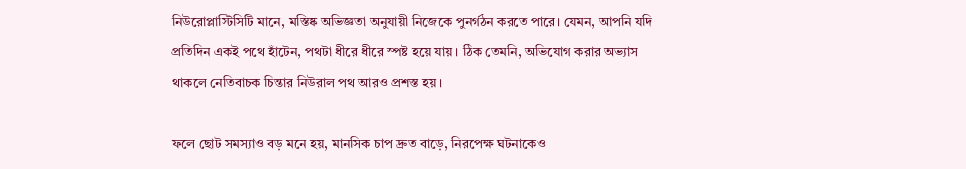নিউরোপ্লাস্টিসিটি মানে, মস্তিষ্ক অভিজ্ঞতা অনুযায়ী নিজেকে পুনর্গঠন করতে পারে। যেমন, আপনি যদি প্রতিদিন একই পথে হাঁটেন, পথটা ধীরে ধীরে স্পষ্ট হয়ে যায়। ঠিক তেমনি, অভিযোগ করার অভ্যাস থাকলে নেতিবাচক চিন্তার নিউরাল পথ আরও প্রশস্ত হয়।

ফলে ছোট সমস্যাও বড় মনে হয়, মানসিক চাপ দ্রুত বাড়ে, নিরপেক্ষ ঘটনাকেও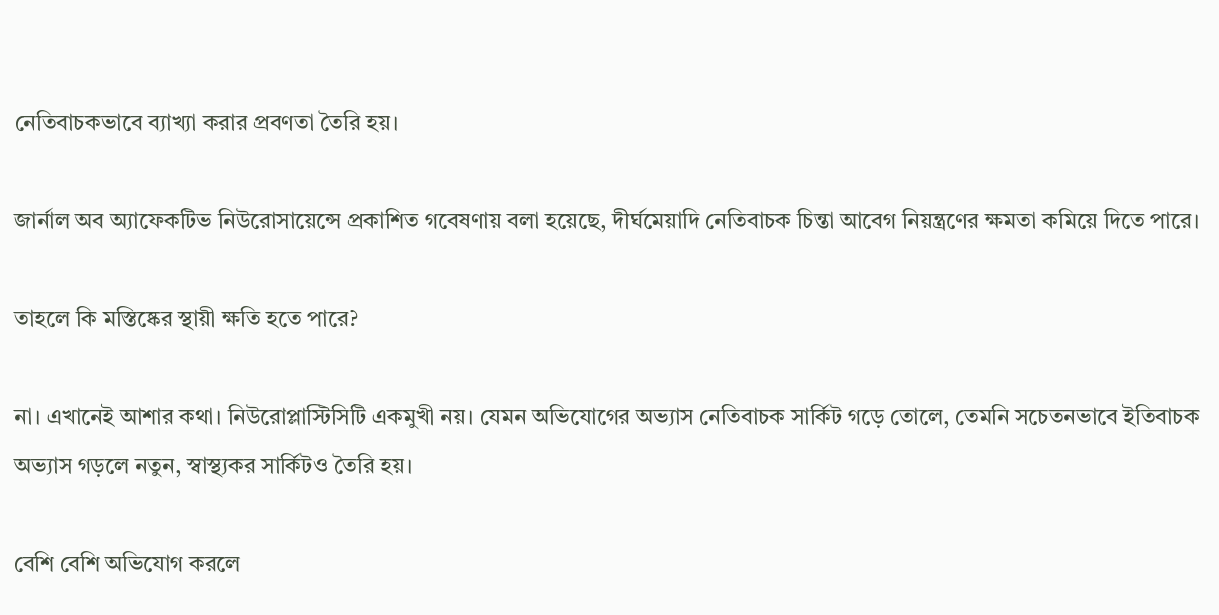নেতিবাচকভাবে ব্যাখ্যা করার প্রবণতা তৈরি হয়।

জার্নাল অব অ্যাফেকটিভ নিউরোসায়েন্সে প্রকাশিত গবেষণায় বলা হয়েছে, দীর্ঘমেয়াদি নেতিবাচক চিন্তা আবেগ নিয়ন্ত্রণের ক্ষমতা কমিয়ে দিতে পারে।

তাহলে কি মস্তিষ্কের স্থায়ী ক্ষতি হতে পারে?

না। এখানেই আশার কথা। নিউরোপ্লাস্টিসিটি একমুখী নয়। যেমন অভিযোগের অভ্যাস নেতিবাচক সার্কিট গড়ে তোলে, তেমনি সচেতনভাবে ইতিবাচক অভ্যাস গড়লে নতুন, স্বাস্থ্যকর সার্কিটও তৈরি হয়।

বেশি বেশি অভিযোগ করলে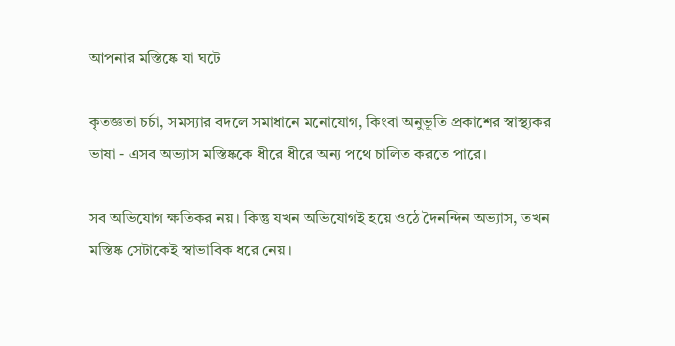আপনার মস্তিষ্কে যা ঘটে

কৃতজ্ঞতা চর্চা, সমস্যার বদলে সমাধানে মনোযোগ, কিংবা অনুভূতি প্রকাশের স্বাস্থ্যকর ভাষা - এসব অভ্যাস মস্তিষ্ককে ধীরে ধীরে অন্য পথে চালিত করতে পারে।

সব অভিযোগ ক্ষতিকর নয়। কিন্তু যখন অভিযোগই হয়ে ওঠে দৈনন্দিন অভ্যাস, তখন মস্তিষ্ক সেটাকেই স্বাভাবিক ধরে নেয়।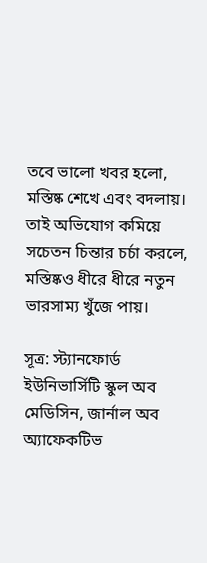তবে ভালো খবর হলো, মস্তিষ্ক শেখে এবং বদলায়। তাই অভিযোগ কমিয়ে সচেতন চিন্তার চর্চা করলে, মস্তিষ্কও ধীরে ধীরে নতুন ভারসাম্য খুঁজে পায়।

সূত্র: স্ট্যানফোর্ড ইউনিভার্সিটি স্কুল অব মেডিসিন, জার্নাল অব অ্যাফেকটিভ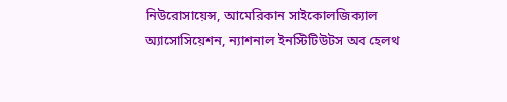নিউরোসায়েন্স, আমেরিকান সাইকোলজিক্যাল অ্যাসোসিয়েশন, ন্যাশনাল ইনস্টিটিউটস অব হেলথ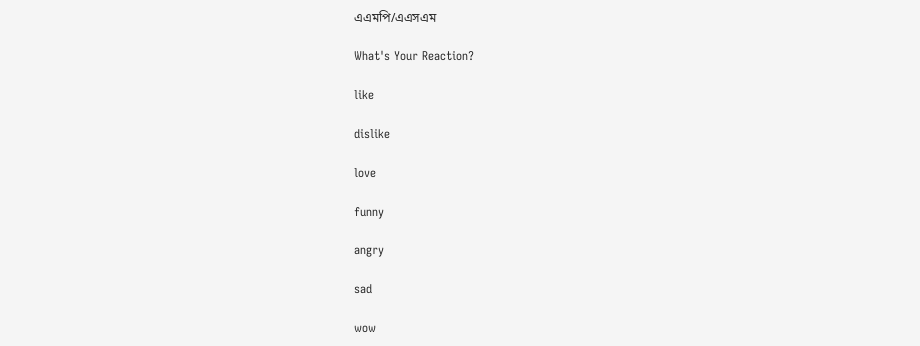এএমপি/এএসএম

What's Your Reaction?

like

dislike

love

funny

angry

sad

wow